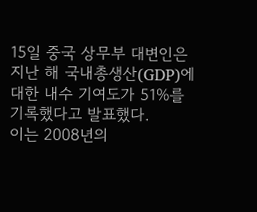15일 중국 상무부 대변인은 지난 해 국내총생산(GDP)에 대한 내수 기여도가 51%를 기록했다고 발표했다.
이는 2008년의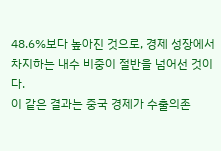48.6%보다 높아진 것으로, 경제 성장에서 차지하는 내수 비중이 절반을 넘어선 것이다.
이 같은 결과는 중국 경제가 수출의존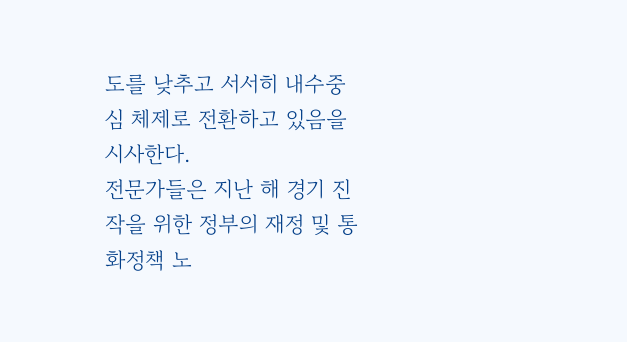도를 낮추고 서서히 내수중심 체제로 전환하고 있음을 시사한다.
전문가들은 지난 해 경기 진작을 위한 정부의 재정 및 통화정책 노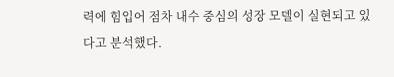력에 힘입어 점차 내수 중심의 성장 모델이 실현되고 있다고 분석했다.